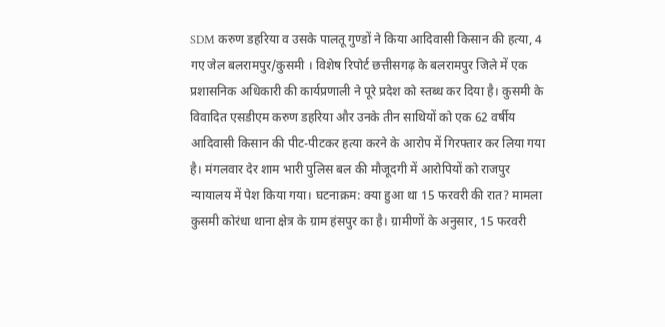SDM करुण डहरिया व उसके पालतू गुण्डों ने किया आदिवासी किसान की हत्या, 4 गए जेल बलरामपुर/कुसमी । विशेष रिपोर्ट छत्तीसगढ़ के बलरामपुर जिले में एक प्रशासनिक अधिकारी की कार्यप्रणाली ने पूरे प्रदेश को स्तब्ध कर दिया है। कुसमी के विवादित एसडीएम करुण डहरिया और उनके तीन साथियों को एक 62 वर्षीय आदिवासी किसान की पीट-पीटकर हत्या करने के आरोप में गिरफ्तार कर लिया गया है। मंगलवार देर शाम भारी पुलिस बल की मौजूदगी में आरोपियों को राजपुर न्यायालय में पेश किया गया। घटनाक्रम: क्या हुआ था 15 फरवरी की रात? मामला कुसमी कोरंधा थाना क्षेत्र के ग्राम हंसपुर का है। ग्रामीणों के अनुसार, 15 फरवरी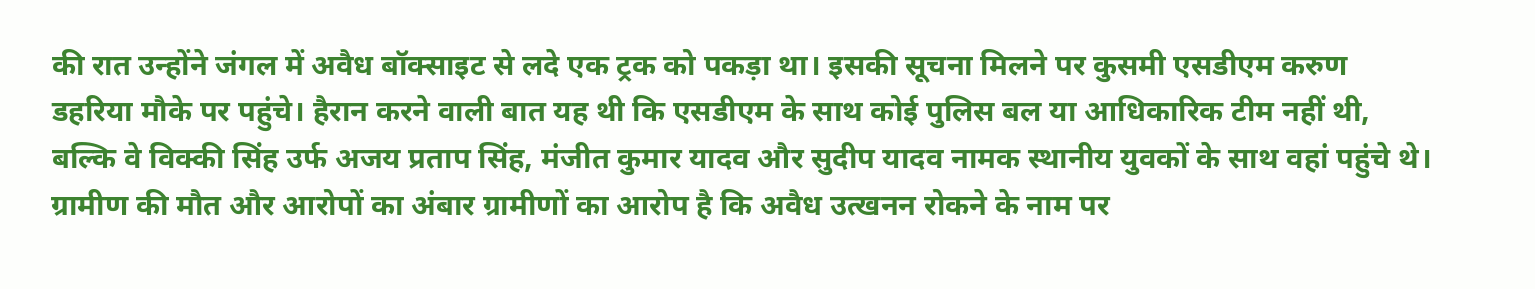की रात उन्होंने जंगल में अवैध बॉक्साइट से लदे एक ट्रक को पकड़ा था। इसकी सूचना मिलने पर कुसमी एसडीएम करुण डहरिया मौके पर पहुंचे। हैरान करने वाली बात यह थी कि एसडीएम के साथ कोई पुलिस बल या आधिकारिक टीम नहीं थी, बल्कि वे विक्की सिंह उर्फ अजय प्रताप सिंह, मंजीत कुमार यादव और सुदीप यादव नामक स्थानीय युवकों के साथ वहां पहुंचे थे। ग्रामीण की मौत और आरोपों का अंबार ग्रामीणों का आरोप है कि अवैध उत्खनन रोकने के नाम पर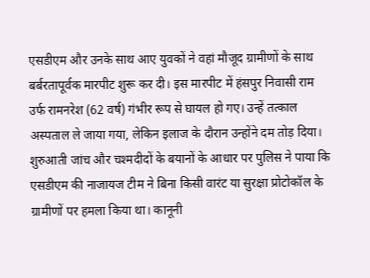एसडीएम और उनके साथ आए युवकों ने वहां मौजूद ग्रामीणों के साथ बर्बरतापूर्वक मारपीट शुरू कर दी। इस मारपीट में हंसपुर निवासी राम उर्फ रामनरेश (62 वर्ष) गंभीर रूप से घायल हो गए। उन्हें तत्काल अस्पताल ले जाया गया, लेकिन इलाज के दौरान उन्होंने दम तोड़ दिया। शुरुआती जांच और चश्मदीदों के बयानों के आधार पर पुलिस ने पाया कि एसडीएम की नाजायज टीम ने बिना किसी वारंट या सुरक्षा प्रोटोकॉल के ग्रामीणों पर हमला किया था। कानूनी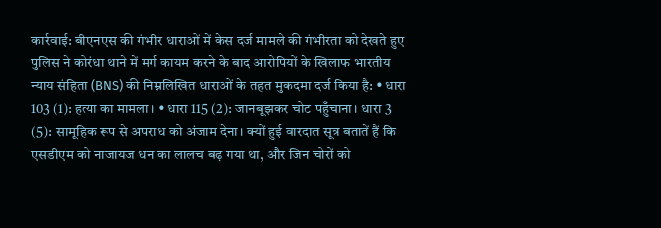कार्रवाई: बीएनएस की गंभीर धाराओं में केस दर्ज मामले की गंभीरता को देखते हुए पुलिस ने कोरंधा थाने में मर्ग कायम करने के बाद आरोपियों के खिलाफ भारतीय न्याय संहिता (BNS) की निम्नलिखित धाराओं के तहत मुकदमा दर्ज किया है: • धारा 103 (1): हत्या का मामला। • धारा 115 (2): जानबूझकर चोट पहुँचाना। धारा 3 (5): सामूहिक रूप से अपराध को अंजाम देना। क्यों हुई वारदात सूत्र बतातें हैं कि एसडीएम को नाजायज धन का लालच बढ़ गया था, और जिन चोरों को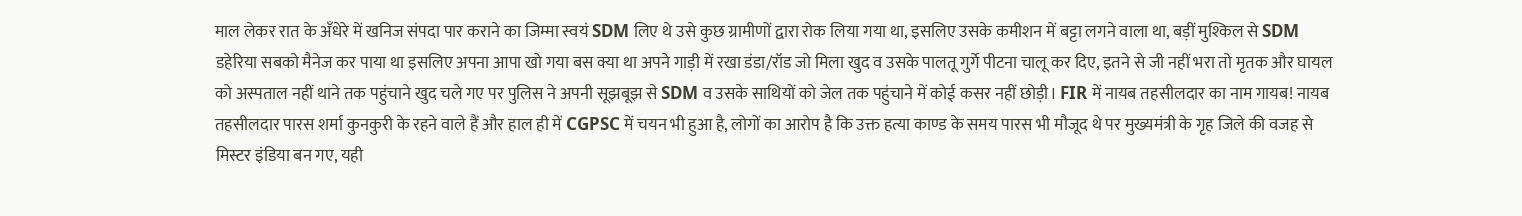माल लेकर रात के अँधेरे में खनिज संपदा पार कराने का जिम्मा स्वयं SDM लिए थे उसे कुछ ग्रामीणों द्वारा रोक लिया गया था, इसलिए उसके कमीशन में बट्टा लगने वाला था, बड़ीं मुश्किल से SDM डहेरिया सबको मैनेज कर पाया था इसलिए अपना आपा खो गया बस क्या था अपने गाड़ी में रखा डंडा/रॉड जो मिला खुद व उसके पालतू गुर्गे पीटना चालू कर दिए, इतने से जी नहीं भरा तो मृतक और घायल को अस्पताल नहीं थाने तक पहुंचाने खुद चले गए पर पुलिस ने अपनी सूझबूझ से SDM व उसके साथियों को जेल तक पहुंचाने में कोई कसर नहीं छोड़ी। FIR में नायब तहसीलदार का नाम गायब! नायब तहसीलदार पारस शर्मा कुनकुरी के रहने वाले हैं और हाल ही में CGPSC में चयन भी हुआ है, लोगों का आरोप है कि उक्त हत्या काण्ड के समय पारस भी मौजूद थे पर मुख्यमंत्री के गृह जिले की वजह से मिस्टर इंडिया बन गए, यही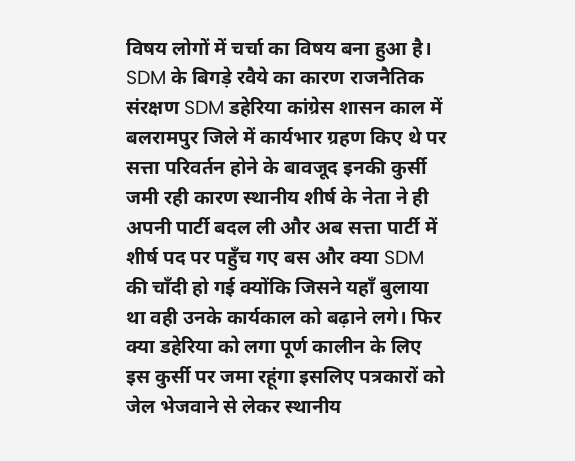विषय लोगों में चर्चा का विषय बना हुआ है। SDM के बिगड़े रवैये का कारण राजनैतिक संरक्षण SDM डहेरिया कांग्रेस शासन काल में बलरामपुर जिले में कार्यभार ग्रहण किए थे पर सत्ता परिवर्तन होने के बावजूद इनकी कुर्सी जमी रही कारण स्थानीय शीर्ष के नेता ने ही अपनी पार्टी बदल ली और अब सत्ता पार्टी में शीर्ष पद पर पहुँच गए बस और क्या SDM की चाँदी हो गई क्योंकि जिसने यहाँ बुलाया था वही उनके कार्यकाल को बढ़ाने लगे। फिर क्या डहेरिया को लगा पूर्ण कालीन के लिए इस कुर्सी पर जमा रहूंगा इसलिए पत्रकारों को जेल भेजवाने से लेकर स्थानीय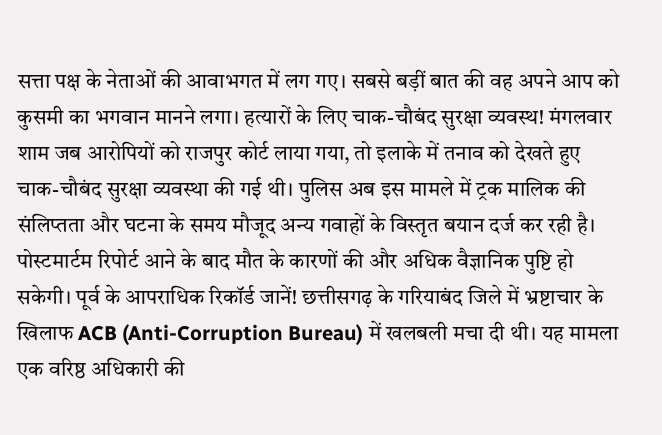सत्ता पक्ष के नेताओं की आवाभगत में लग गए। सबसे बड़ीं बात की वह अपने आप को कुसमी का भगवान मानने लगा। हत्यारों के लिए चाक-चौबंद सुरक्षा व्यवस्थ! मंगलवार शाम जब आरोपियों को राजपुर कोर्ट लाया गया, तो इलाके में तनाव को देखते हुए चाक-चौबंद सुरक्षा व्यवस्था की गई थी। पुलिस अब इस मामले में ट्रक मालिक की संलिप्तता और घटना के समय मौजूद अन्य गवाहों के विस्तृत बयान दर्ज कर रही है। पोस्टमार्टम रिपोर्ट आने के बाद मौत के कारणों की और अधिक वैज्ञानिक पुष्टि हो सकेगी। पूर्व के आपराधिक रिकॉर्ड जानें! छत्तीसगढ़ के गरियाबंद जिले में भ्रष्टाचार के खिलाफ ACB (Anti-Corruption Bureau) में खलबली मचा दी थी। यह मामला एक वरिष्ठ अधिकारी की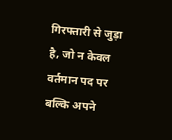गिरफ्तारी से जुड़ा है, जो न केवल वर्तमान पद पर बल्कि अपने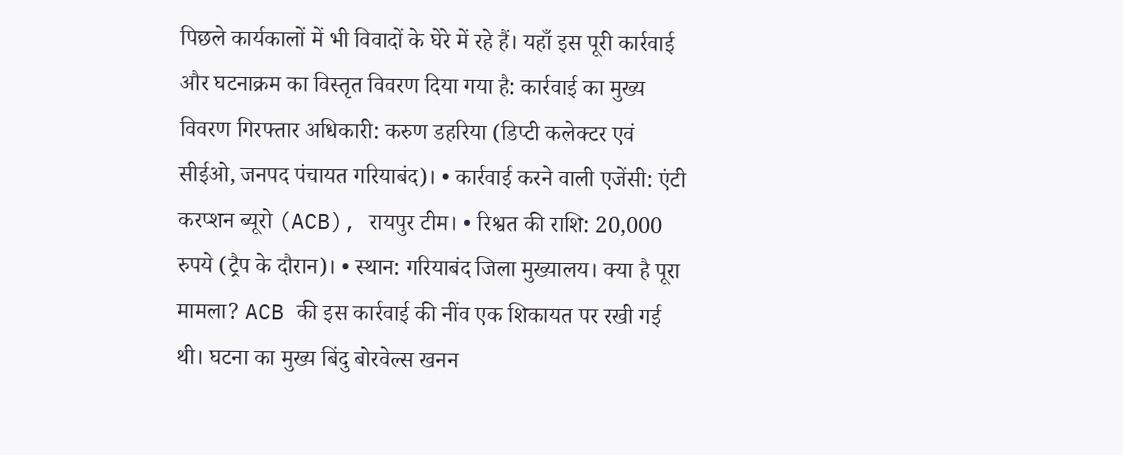पिछले कार्यकालों में भी विवादों के घेरे में रहे हैं। यहाँ इस पूरी कार्रवाई और घटनाक्रम का विस्तृत विवरण दिया गया है: कार्रवाई का मुख्य विवरण गिरफ्तार अधिकारी: करुण डहरिया (डिप्टी कलेक्टर एवं सीईओ, जनपद पंचायत गरियाबंद)। • कार्रवाई करने वाली एजेंसी: एंटी करप्शन ब्यूरो (ACB), रायपुर टीम। • रिश्वत की राशि: 20,000 रुपये (ट्रैप के दौरान)। • स्थान: गरियाबंद जिला मुख्यालय। क्या है पूरा मामला? ACB की इस कार्रवाई की नींव एक शिकायत पर रखी गई थी। घटना का मुख्य बिंदु बोरवेल्स खनन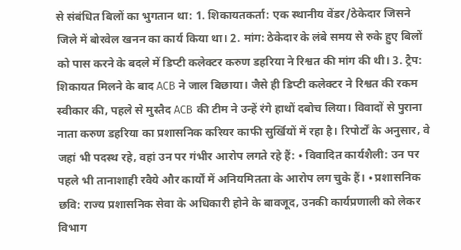से संबंधित बिलों का भुगतान था: 1. शिकायतकर्ता: एक स्थानीय वेंडर/ठेकेदार जिसने जिले में बोरवेल खनन का कार्य किया था। 2. मांग: ठेकेदार के लंबे समय से रुके हुए बिलों को पास करने के बदले में डिप्टी कलेक्टर करुण डहरिया ने रिश्वत की मांग की थी। 3. ट्रैप: शिकायत मिलने के बाद ACB ने जाल बिछाया। जैसे ही डिप्टी कलेक्टर ने रिश्वत की रकम स्वीकार की, पहले से मुस्तैद ACB की टीम ने उन्हें रंगे हाथों दबोच लिया। विवादों से पुराना नाता करुण डहरिया का प्रशासनिक करियर काफी सुर्खियों में रहा है। रिपोर्टों के अनुसार, वे जहां भी पदस्थ रहे, वहां उन पर गंभीर आरोप लगते रहे हैं: • विवादित कार्यशैली: उन पर पहले भी तानाशाही रवैये और कार्यों में अनियमितता के आरोप लग चुके हैं। • प्रशासनिक छवि: राज्य प्रशासनिक सेवा के अधिकारी होने के बावजूद, उनकी कार्यप्रणाली को लेकर विभाग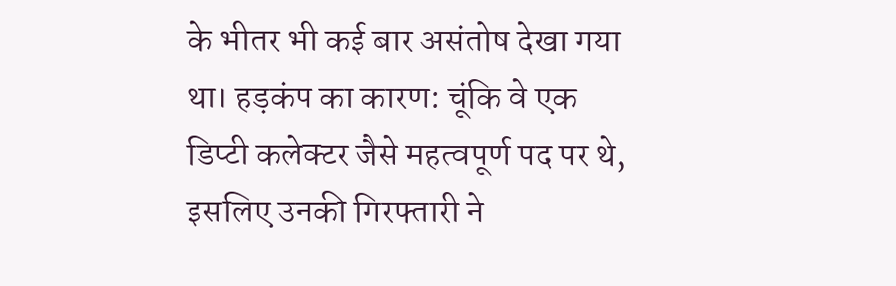के भीतर भी कई बार असंतोष देखा गया था। हड़कंप का कारण: चूंकि वे एक डिप्टी कलेक्टर जैसे महत्वपूर्ण पद पर थे, इसलिए उनकी गिरफ्तारी ने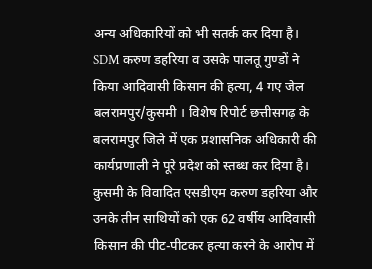अन्य अधिकारियों को भी सतर्क कर दिया है।
SDM करुण डहरिया व उसके पालतू गुण्डों ने किया आदिवासी किसान की हत्या, 4 गए जेल बलरामपुर/कुसमी । विशेष रिपोर्ट छत्तीसगढ़ के बलरामपुर जिले में एक प्रशासनिक अधिकारी की कार्यप्रणाली ने पूरे प्रदेश को स्तब्ध कर दिया है। कुसमी के विवादित एसडीएम करुण डहरिया और उनके तीन साथियों को एक 62 वर्षीय आदिवासी किसान की पीट-पीटकर हत्या करने के आरोप में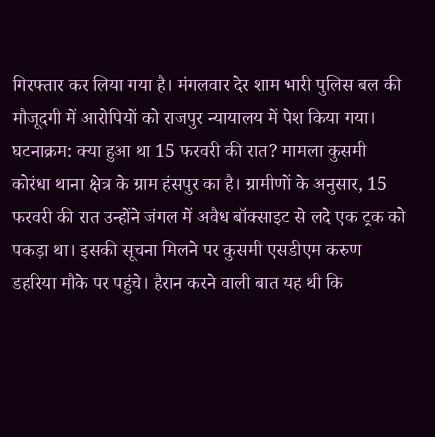गिरफ्तार कर लिया गया है। मंगलवार देर शाम भारी पुलिस बल की मौजूदगी में आरोपियों को राजपुर न्यायालय में पेश किया गया। घटनाक्रम: क्या हुआ था 15 फरवरी की रात? मामला कुसमी कोरंधा थाना क्षेत्र के ग्राम हंसपुर का है। ग्रामीणों के अनुसार, 15 फरवरी की रात उन्होंने जंगल में अवैध बॉक्साइट से लदे एक ट्रक को पकड़ा था। इसकी सूचना मिलने पर कुसमी एसडीएम करुण डहरिया मौके पर पहुंचे। हैरान करने वाली बात यह थी कि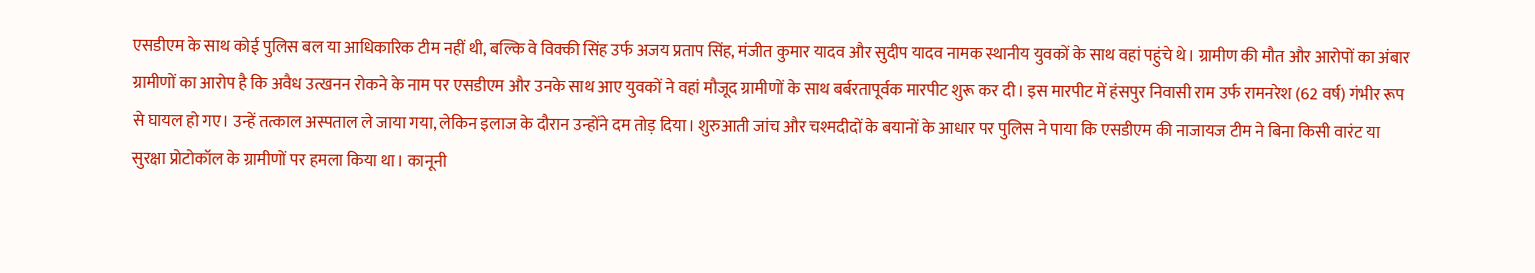एसडीएम के साथ कोई पुलिस बल या आधिकारिक टीम नहीं थी, बल्कि वे विक्की सिंह उर्फ अजय प्रताप सिंह, मंजीत कुमार यादव और सुदीप यादव नामक स्थानीय युवकों के साथ वहां पहुंचे थे। ग्रामीण की मौत और आरोपों का अंबार ग्रामीणों का आरोप है कि अवैध उत्खनन रोकने के नाम पर एसडीएम और उनके साथ आए युवकों ने वहां मौजूद ग्रामीणों के साथ बर्बरतापूर्वक मारपीट शुरू कर दी। इस मारपीट में हंसपुर निवासी राम उर्फ रामनरेश (62 वर्ष) गंभीर रूप से घायल हो गए। उन्हें तत्काल अस्पताल ले जाया गया, लेकिन इलाज के दौरान उन्होंने दम तोड़ दिया। शुरुआती जांच और चश्मदीदों के बयानों के आधार पर पुलिस ने पाया कि एसडीएम की नाजायज टीम ने बिना किसी वारंट या सुरक्षा प्रोटोकॉल के ग्रामीणों पर हमला किया था। कानूनी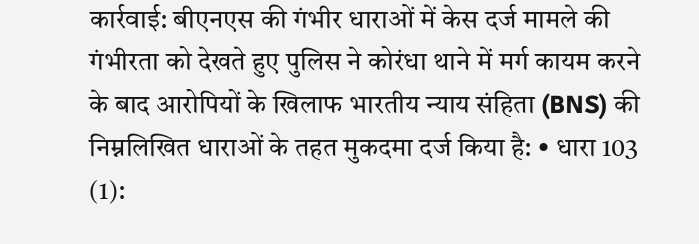कार्रवाई: बीएनएस की गंभीर धाराओं में केस दर्ज मामले की गंभीरता को देखते हुए पुलिस ने कोरंधा थाने में मर्ग कायम करने के बाद आरोपियों के खिलाफ भारतीय न्याय संहिता (BNS) की निम्नलिखित धाराओं के तहत मुकदमा दर्ज किया है: • धारा 103 (1):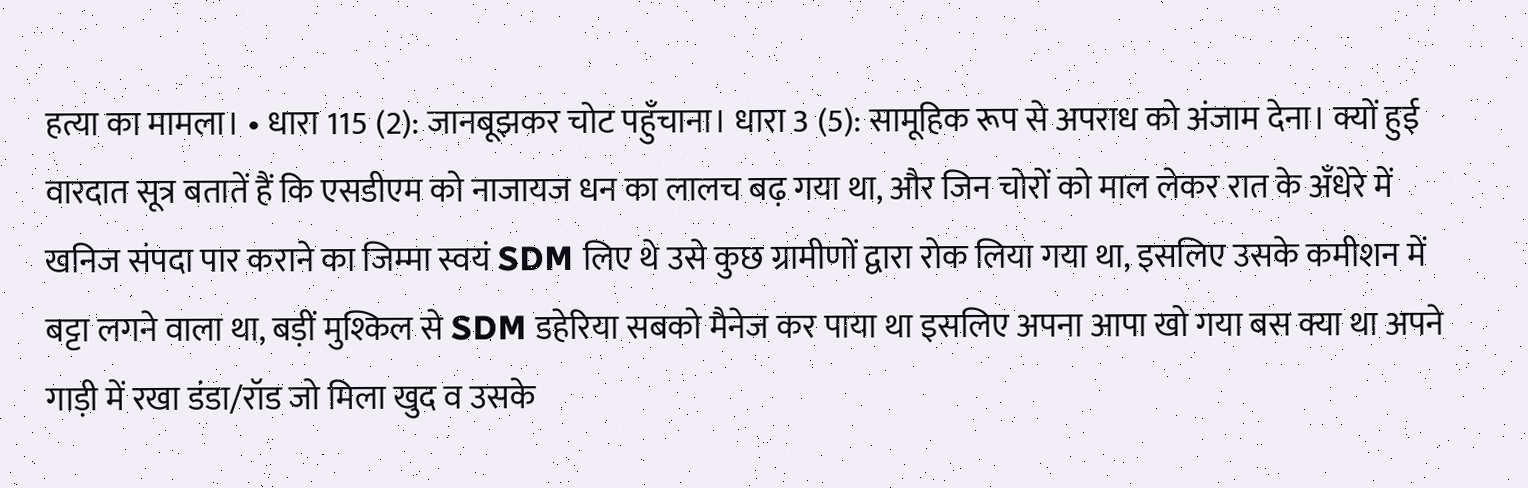हत्या का मामला। • धारा 115 (2): जानबूझकर चोट पहुँचाना। धारा 3 (5): सामूहिक रूप से अपराध को अंजाम देना। क्यों हुई वारदात सूत्र बतातें हैं कि एसडीएम को नाजायज धन का लालच बढ़ गया था, और जिन चोरों को माल लेकर रात के अँधेरे में खनिज संपदा पार कराने का जिम्मा स्वयं SDM लिए थे उसे कुछ ग्रामीणों द्वारा रोक लिया गया था, इसलिए उसके कमीशन में बट्टा लगने वाला था, बड़ीं मुश्किल से SDM डहेरिया सबको मैनेज कर पाया था इसलिए अपना आपा खो गया बस क्या था अपने गाड़ी में रखा डंडा/रॉड जो मिला खुद व उसके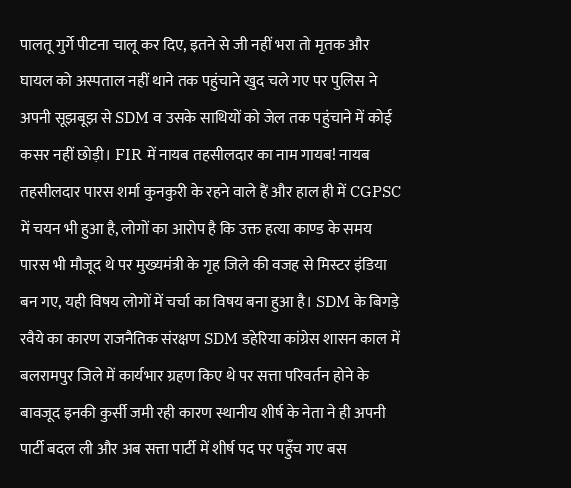पालतू गुर्गे पीटना चालू कर दिए, इतने से जी नहीं भरा तो मृतक और घायल को अस्पताल नहीं थाने तक पहुंचाने खुद चले गए पर पुलिस ने अपनी सूझबूझ से SDM व उसके साथियों को जेल तक पहुंचाने में कोई कसर नहीं छोड़ी। FIR में नायब तहसीलदार का नाम गायब! नायब तहसीलदार पारस शर्मा कुनकुरी के रहने वाले हैं और हाल ही में CGPSC में चयन भी हुआ है, लोगों का आरोप है कि उक्त हत्या काण्ड के समय पारस भी मौजूद थे पर मुख्यमंत्री के गृह जिले की वजह से मिस्टर इंडिया बन गए, यही विषय लोगों में चर्चा का विषय बना हुआ है। SDM के बिगड़े रवैये का कारण राजनैतिक संरक्षण SDM डहेरिया कांग्रेस शासन काल में बलरामपुर जिले में कार्यभार ग्रहण किए थे पर सत्ता परिवर्तन होने के बावजूद इनकी कुर्सी जमी रही कारण स्थानीय शीर्ष के नेता ने ही अपनी पार्टी बदल ली और अब सत्ता पार्टी में शीर्ष पद पर पहुँच गए बस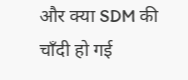और क्या SDM की चाँदी हो गई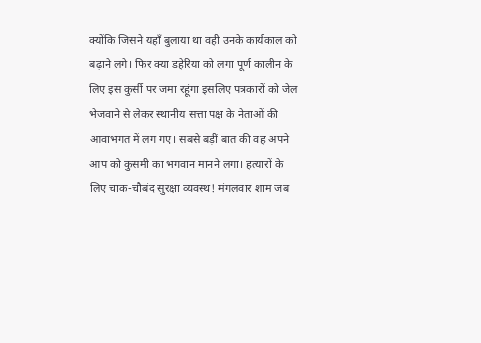क्योंकि जिसने यहाँ बुलाया था वही उनके कार्यकाल को बढ़ाने लगे। फिर क्या डहेरिया को लगा पूर्ण कालीन के लिए इस कुर्सी पर जमा रहूंगा इसलिए पत्रकारों को जेल भेजवाने से लेकर स्थानीय सत्ता पक्ष के नेताओं की आवाभगत में लग गए। सबसे बड़ीं बात की वह अपने आप को कुसमी का भगवान मानने लगा। हत्यारों के लिए चाक-चौबंद सुरक्षा व्यवस्थ! मंगलवार शाम जब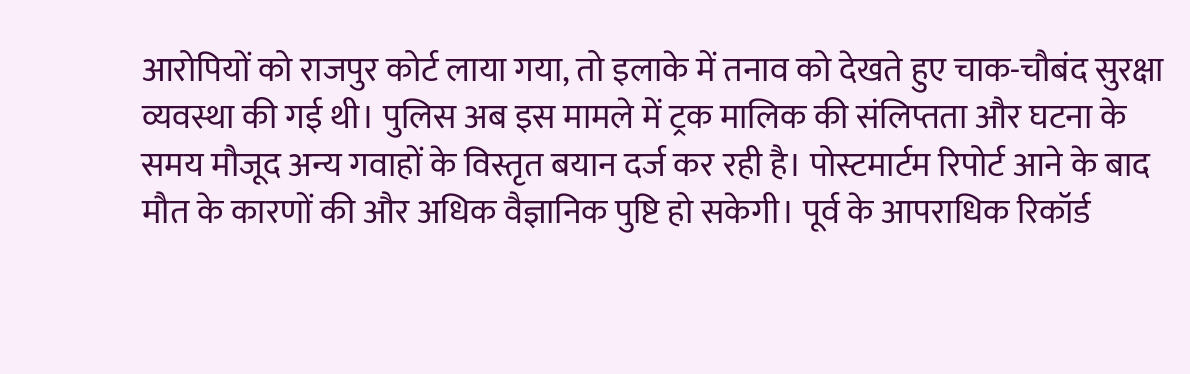आरोपियों को राजपुर कोर्ट लाया गया, तो इलाके में तनाव को देखते हुए चाक-चौबंद सुरक्षा व्यवस्था की गई थी। पुलिस अब इस मामले में ट्रक मालिक की संलिप्तता और घटना के समय मौजूद अन्य गवाहों के विस्तृत बयान दर्ज कर रही है। पोस्टमार्टम रिपोर्ट आने के बाद मौत के कारणों की और अधिक वैज्ञानिक पुष्टि हो सकेगी। पूर्व के आपराधिक रिकॉर्ड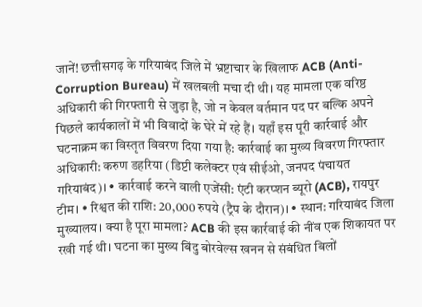जानें! छत्तीसगढ़ के गरियाबंद जिले में भ्रष्टाचार के खिलाफ ACB (Anti-Corruption Bureau) में खलबली मचा दी थी। यह मामला एक वरिष्ठ अधिकारी की गिरफ्तारी से जुड़ा है, जो न केवल वर्तमान पद पर बल्कि अपने पिछले कार्यकालों में भी विवादों के घेरे में रहे हैं। यहाँ इस पूरी कार्रवाई और घटनाक्रम का विस्तृत विवरण दिया गया है: कार्रवाई का मुख्य विवरण गिरफ्तार अधिकारी: करुण डहरिया (डिप्टी कलेक्टर एवं सीईओ, जनपद पंचायत गरियाबंद)। • कार्रवाई करने वाली एजेंसी: एंटी करप्शन ब्यूरो (ACB), रायपुर टीम। • रिश्वत की राशि: 20,000 रुपये (ट्रैप के दौरान)। • स्थान: गरियाबंद जिला मुख्यालय। क्या है पूरा मामला? ACB की इस कार्रवाई की नींव एक शिकायत पर रखी गई थी। घटना का मुख्य बिंदु बोरवेल्स खनन से संबंधित बिलों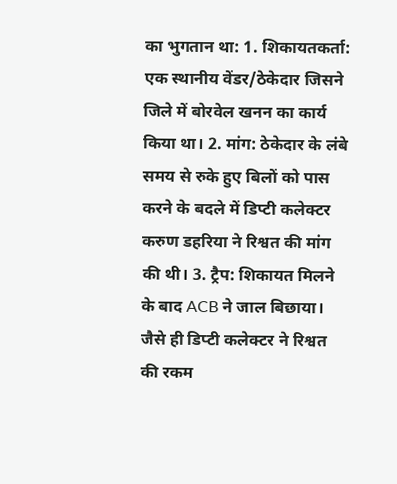का भुगतान था: 1. शिकायतकर्ता: एक स्थानीय वेंडर/ठेकेदार जिसने जिले में बोरवेल खनन का कार्य किया था। 2. मांग: ठेकेदार के लंबे समय से रुके हुए बिलों को पास करने के बदले में डिप्टी कलेक्टर करुण डहरिया ने रिश्वत की मांग की थी। 3. ट्रैप: शिकायत मिलने के बाद ACB ने जाल बिछाया। जैसे ही डिप्टी कलेक्टर ने रिश्वत की रकम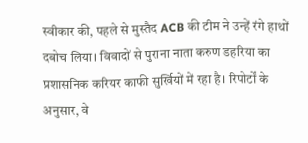स्वीकार की, पहले से मुस्तैद ACB की टीम ने उन्हें रंगे हाथों दबोच लिया। विवादों से पुराना नाता करुण डहरिया का प्रशासनिक करियर काफी सुर्खियों में रहा है। रिपोर्टों के अनुसार, वे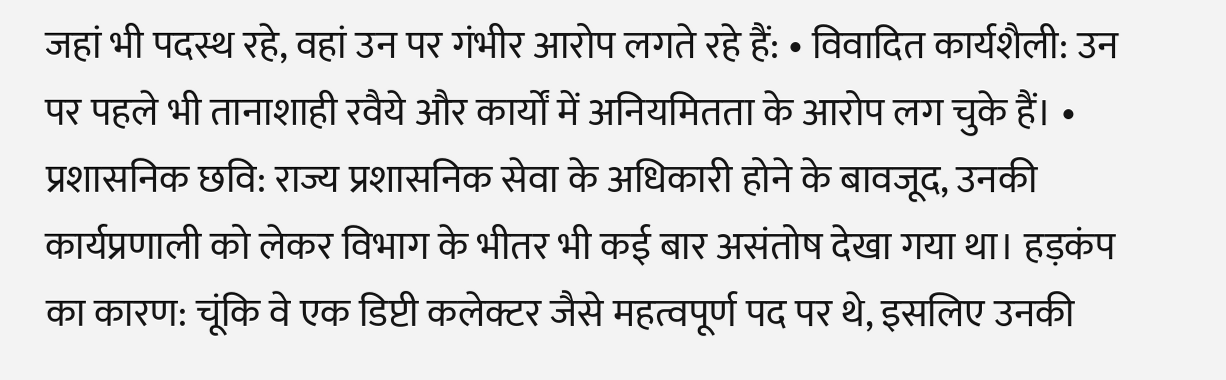जहां भी पदस्थ रहे, वहां उन पर गंभीर आरोप लगते रहे हैं: • विवादित कार्यशैली: उन पर पहले भी तानाशाही रवैये और कार्यों में अनियमितता के आरोप लग चुके हैं। • प्रशासनिक छवि: राज्य प्रशासनिक सेवा के अधिकारी होने के बावजूद, उनकी कार्यप्रणाली को लेकर विभाग के भीतर भी कई बार असंतोष देखा गया था। हड़कंप का कारण: चूंकि वे एक डिप्टी कलेक्टर जैसे महत्वपूर्ण पद पर थे, इसलिए उनकी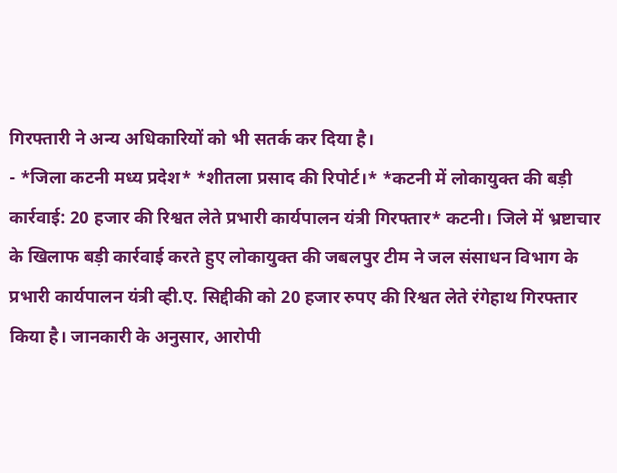गिरफ्तारी ने अन्य अधिकारियों को भी सतर्क कर दिया है।
- *जिला कटनी मध्य प्रदेश* *शीतला प्रसाद की रिपोर्ट।* *कटनी में लोकायुक्त की बड़ी कार्रवाई: 20 हजार की रिश्वत लेते प्रभारी कार्यपालन यंत्री गिरफ्तार* कटनी। जिले में भ्रष्टाचार के खिलाफ बड़ी कार्रवाई करते हुए लोकायुक्त की जबलपुर टीम ने जल संसाधन विभाग के प्रभारी कार्यपालन यंत्री व्ही.ए. सिद्दीकी को 20 हजार रुपए की रिश्वत लेते रंगेहाथ गिरफ्तार किया है। जानकारी के अनुसार, आरोपी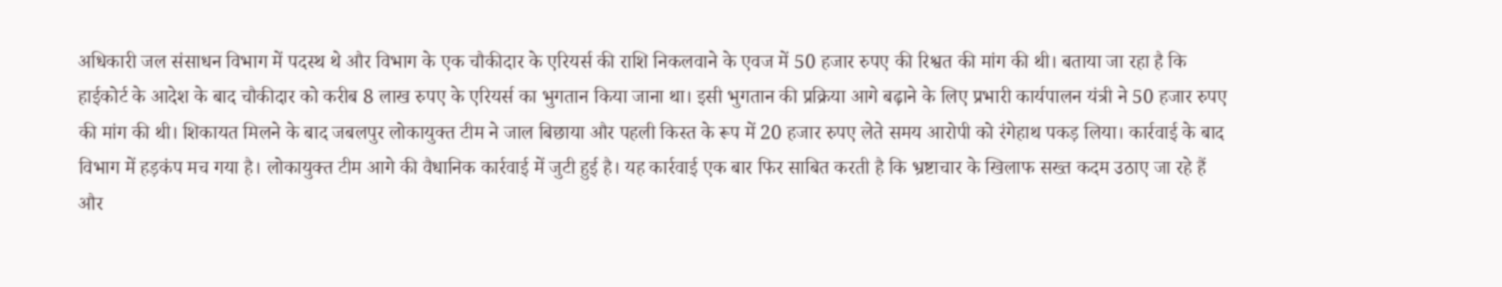अधिकारी जल संसाधन विभाग में पदस्थ थे और विभाग के एक चौकीदार के एरियर्स की राशि निकलवाने के एवज में 50 हजार रुपए की रिश्वत की मांग की थी। बताया जा रहा है कि हाईकोर्ट के आदेश के बाद चौकीदार को करीब 8 लाख रुपए के एरियर्स का भुगतान किया जाना था। इसी भुगतान की प्रक्रिया आगे बढ़ाने के लिए प्रभारी कार्यपालन यंत्री ने 50 हजार रुपए की मांग की थी। शिकायत मिलने के बाद जबलपुर लोकायुक्त टीम ने जाल बिछाया और पहली किस्त के रूप में 20 हजार रुपए लेते समय आरोपी को रंगेहाथ पकड़ लिया। कार्रवाई के बाद विभाग में हड़कंप मच गया है। लोकायुक्त टीम आगे की वैधानिक कार्रवाई में जुटी हुई है। यह कार्रवाई एक बार फिर साबित करती है कि भ्रष्टाचार के खिलाफ सख्त कदम उठाए जा रहे हैं और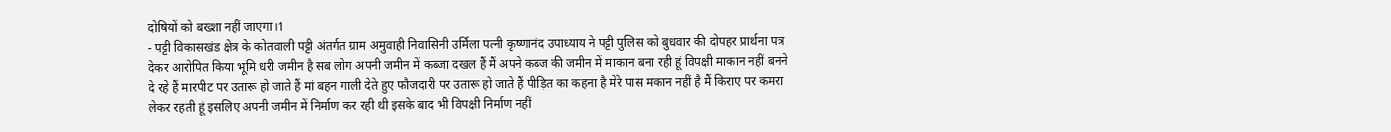दोषियों को बख्शा नहीं जाएगा।1
- पट्टी विकासखंड क्षेत्र के कोतवाली पट्टी अंतर्गत ग्राम अमुवाही निवासिनी उर्मिला पत्नी कृष्णानंद उपाध्याय ने पट्टी पुलिस को बुधवार की दोपहर प्रार्थना पत्र देकर आरोपित किया भूमि धरी जमीन है सब लोग अपनी जमीन में कब्जा दखल हैं मैं अपने कब्ज की जमीन में माकान बना रही हूं विपक्षी माकान नहीं बनने दे रहे हैं मारपीट पर उतारू हो जाते हैं मां बहन गाली देते हुए फौजदारी पर उतारू हो जाते हैं पीड़ित का कहना है मेरे पास मकान नहीं है मैं किराए पर कमरा लेकर रहती हूं इसलिए अपनी जमीन में निर्माण कर रही थी इसके बाद भी विपक्षी निर्माण नहीं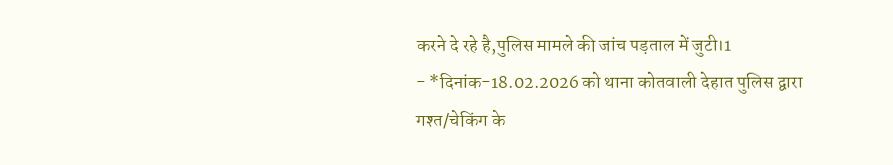करने दे रहे है,पुलिस मामले की जांच पड़ताल में जुटी।1
- *दिनांक-18.02.2026 को थाना कोतवाली देहात पुलिस द्वारा गश्त/चेकिंग के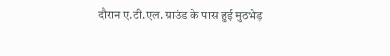दौरान ए.टी.एल. ग्राउंड के पास हुई मुठभेड़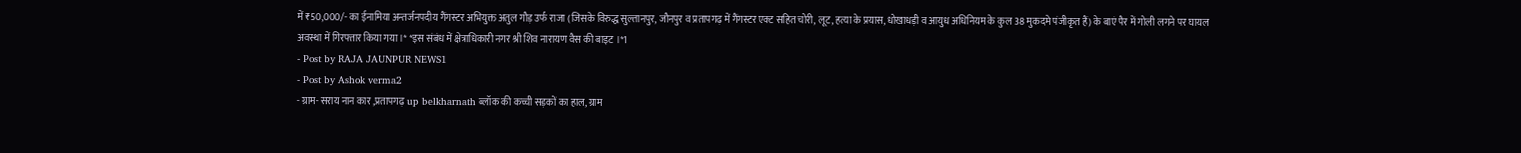में ₹50,000/- का ईनामिया अन्तर्जनपदीय गैंगस्टर अभियुक्त अतुल गौड़ उर्फ राजा (जिसके विरुद्ध सुल्तानपुर, जौनपुर व प्रतापगढ़ में गैंगस्टर एक्ट सहित चोरी, लूट, हत्या के प्रयास, धोखाधड़ी व आयुध अधिनियम के कुल 38 मुकदमे पंजीकृत हैं) के बाएं पैर में गोली लगने पर घायल अवस्था में गिरफ्तार किया गया।* *इस संबंध में क्षेत्राधिकारी नगर श्री शिव नारायण वैस की बाइट ।*1
- Post by RAJA JAUNPUR NEWS1
- Post by Ashok verma2
- ग्राम- सराय नान कार ,प्रतापगढ़ up belkharnath ब्लॉक की कच्ची सड़कों का हाल, ग्राम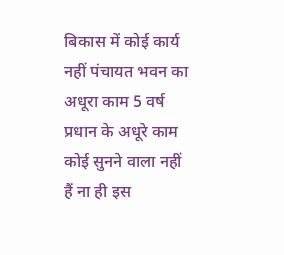बिकास में कोई कार्य नहीं पंचायत भवन का अधूरा काम 5 वर्ष प्रधान के अधूरे काम कोई सुनने वाला नहीं हैं ना ही इस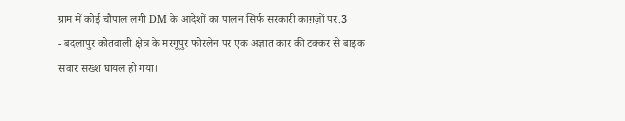ग्राम में कोई चौपाल लगी DM के आदेशों का पालन सिर्फ सरकारी काग़ज़ों पर.3
- बदलापुर कोतवाली क्षेत्र के मरगूपुर फोरलेन पर एक अज्ञात कार की टक्कर से बाइक सवार सख्श घायल हो गया।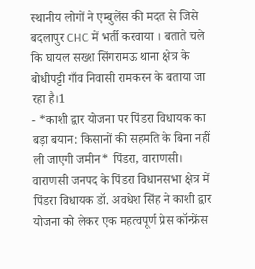स्थानीय लोगों ने एम्बुलेंस की मदत से जिसे बदलापुर CHC में भर्ती करवाया । बताते चले कि घायल सख्श सिंगरामऊ थाना क्षेत्र के बोधीपट्टी गाँव निवासी रामकरन के बताया जा रहा है।1
- *काशी द्वार योजना पर पिंडरा विधायक का बड़ा बयान: किसानों की सहमति के बिना नहीं ली जाएगी जमीन* पिंडरा, वाराणसी। वाराणसी जनपद के पिंडरा विधानसभा क्षेत्र में पिंडरा विधायक डॉ. अवधेश सिंह ने काशी द्वार योजना को लेकर एक महत्वपूर्ण प्रेस कॉन्फ्रेंस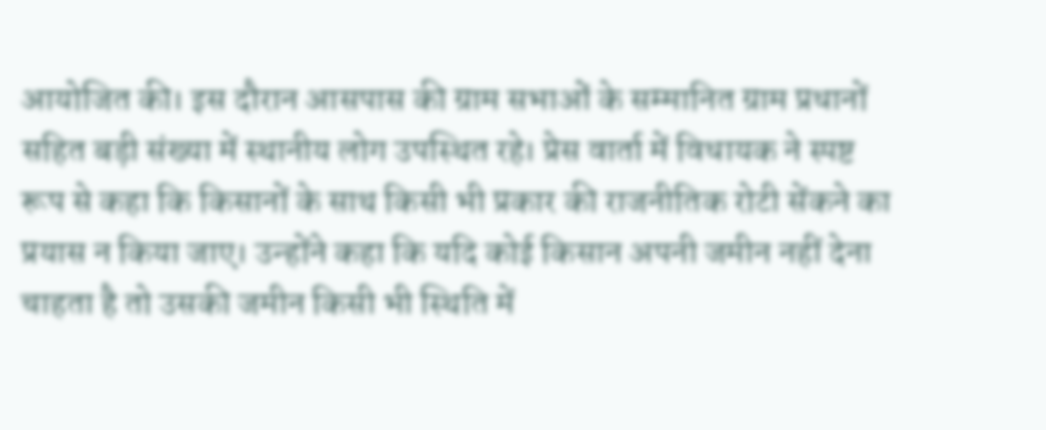आयोजित की। इस दौरान आसपास की ग्राम सभाओं के सम्मानित ग्राम प्रधानों सहित बड़ी संख्या में स्थानीय लोग उपस्थित रहे। प्रेस वार्ता में विधायक ने स्पष्ट रूप से कहा कि किसानों के साथ किसी भी प्रकार की राजनीतिक रोटी सेंकने का प्रयास न किया जाए। उन्होंने कहा कि यदि कोई किसान अपनी जमीन नहीं देना चाहता है तो उसकी जमीन किसी भी स्थिति में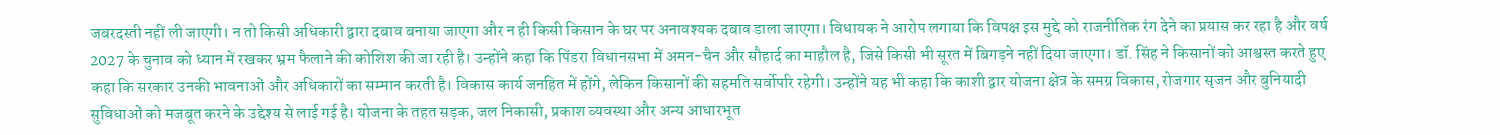जबरदस्ती नहीं ली जाएगी। न तो किसी अधिकारी द्वारा दबाव बनाया जाएगा और न ही किसी किसान के घर पर अनावश्यक दबाव डाला जाएगा। विधायक ने आरोप लगाया कि विपक्ष इस मुद्दे को राजनीतिक रंग देने का प्रयास कर रहा है और वर्ष 2027 के चुनाव को ध्यान में रखकर भ्रम फैलाने की कोशिश की जा रही है। उन्होंने कहा कि पिंडरा विधानसभा में अमन-चैन और सौहार्द का माहौल है, जिसे किसी भी सूरत में बिगड़ने नहीं दिया जाएगा। डॉ. सिंह ने किसानों को आश्वस्त करते हुए कहा कि सरकार उनकी भावनाओं और अधिकारों का सम्मान करती है। विकास कार्य जनहित में होंगे, लेकिन किसानों की सहमति सर्वोपरि रहेगी। उन्होंने यह भी कहा कि काशी द्वार योजना क्षेत्र के समग्र विकास, रोजगार सृजन और बुनियादी सुविधाओं को मजबूत करने के उद्देश्य से लाई गई है। योजना के तहत सड़क, जल निकासी, प्रकाश व्यवस्था और अन्य आधारभूत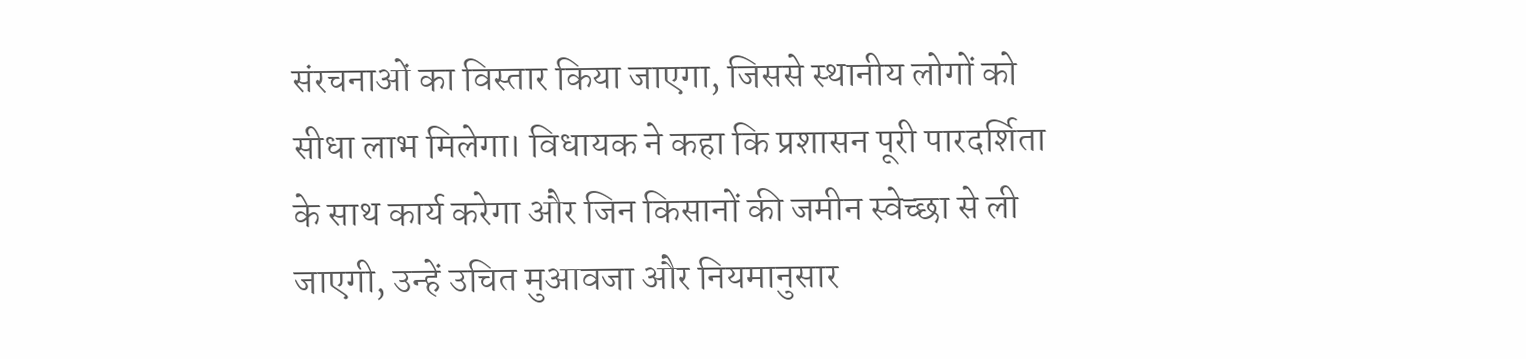संरचनाओं का विस्तार किया जाएगा, जिससे स्थानीय लोगों को सीधा लाभ मिलेगा। विधायक ने कहा कि प्रशासन पूरी पारदर्शिता के साथ कार्य करेगा और जिन किसानों की जमीन स्वेच्छा से ली जाएगी, उन्हें उचित मुआवजा और नियमानुसार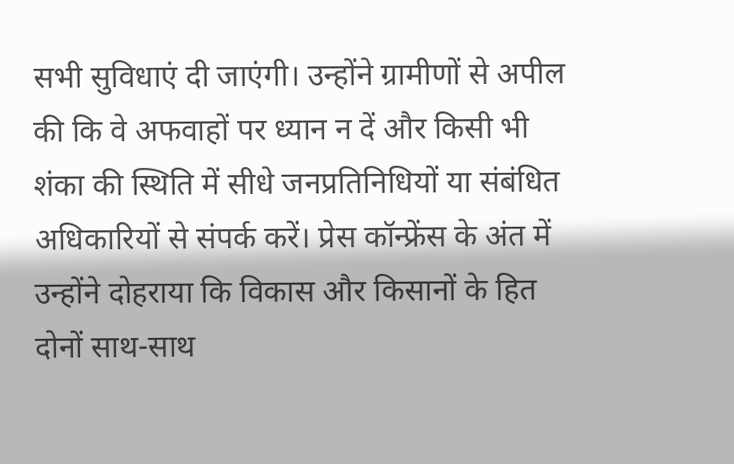सभी सुविधाएं दी जाएंगी। उन्होंने ग्रामीणों से अपील की कि वे अफवाहों पर ध्यान न दें और किसी भी शंका की स्थिति में सीधे जनप्रतिनिधियों या संबंधित अधिकारियों से संपर्क करें। प्रेस कॉन्फ्रेंस के अंत में उन्होंने दोहराया कि विकास और किसानों के हित दोनों साथ-साथ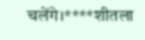चलेंगे।****शीतला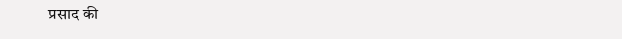प्रसाद की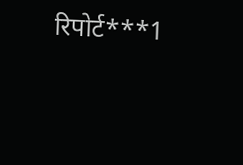रिपोर्ट***1